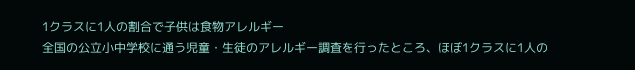1クラスに1人の割合で子供は食物アレルギー
全国の公立小中学校に通う児童・生徒のアレルギー調査を行ったところ、ほぼ1クラスに1人の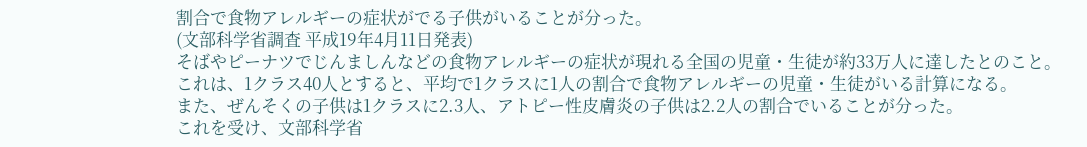割合で食物アレルギーの症状がでる子供がいることが分った。
(文部科学省調査 平成19年4月11日発表)
そばやピーナツでじんましんなどの食物アレルギーの症状が現れる全国の児童・生徒が約33万人に達したとのこと。
これは、1クラス40人とすると、平均で1クラスに1人の割合で食物アレルギーの児童・生徒がいる計算になる。
また、ぜんそくの子供は1クラスに2.3人、アトピー性皮膚炎の子供は2.2人の割合でいることが分った。
これを受け、文部科学省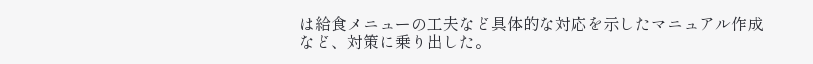は給食メニューの工夫など具体的な対応を示したマニュアル作成など、対策に乗り出した。